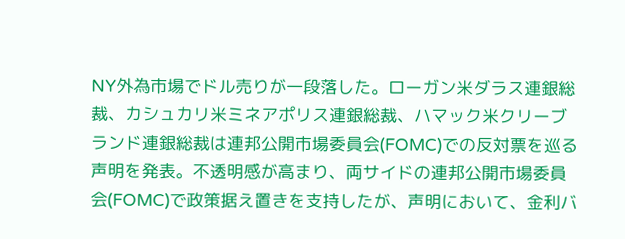NY外為市場でドル売りが一段落した。ローガン米ダラス連銀総裁、カシュカリ米ミネアポリス連銀総裁、ハマック米クリーブランド連銀総裁は連邦公開市場委員会(FOMC)での反対票を巡る声明を発表。不透明感が高まり、両サイドの連邦公開市場委員会(FOMC)で政策据え置きを支持したが、声明において、金利バ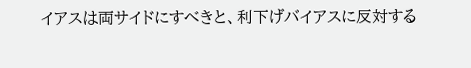イアスは両サイドにすべきと、利下げバイアスに反対する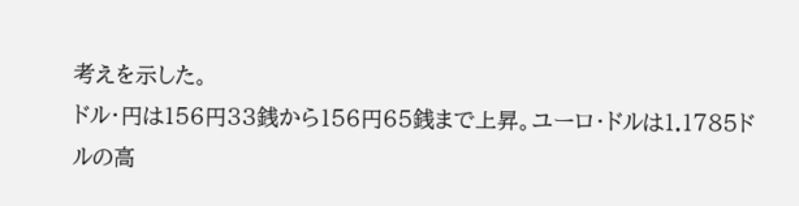考えを示した。
ドル・円は156円33銭から156円65銭まで上昇。ユーロ・ドルは1.1785ドルの高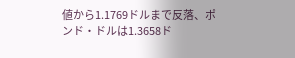値から1.1769ドルまで反落、ポンド・ドルは1.3658ド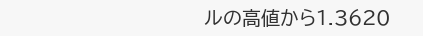ルの高値から1.3620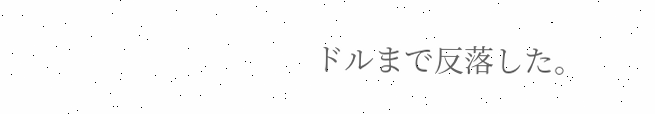ドルまで反落した。